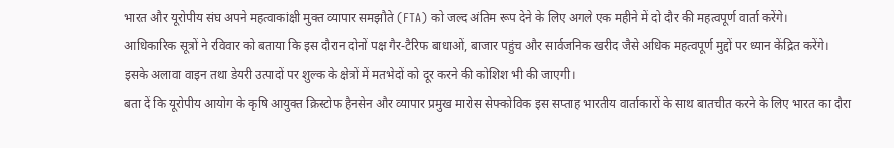भारत और यूरोपीय संघ अपने महत्वाकांक्षी मुक्त व्यापार समझौते (FTA) को जल्द अंतिम रूप देने के लिए अगले एक महीने में दो दौर की महत्वपूर्ण वार्ता करेंगे।
आधिकारिक सूत्रों ने रविवार को बताया कि इस दौरान दोनों पक्ष गैर-टैरिफ बाधाओं, बाजार पहुंच और सार्वजनिक खरीद जैसे अधिक महत्वपूर्ण मुद्दों पर ध्यान केंद्रित करेंगे।
इसके अलावा वाइन तथा डेयरी उत्पादों पर शुल्क के क्षेत्रों में मतभेदों को दूर करने की कोशिश भी की जाएगी।
बता दें कि यूरोपीय आयोग के कृषि आयुक्त क्रिस्टोफ हैनसेन और व्यापार प्रमुख मारोस सेफ्कोविक इस सप्ताह भारतीय वार्ताकारों के साथ बातचीत करने के लिए भारत का दौरा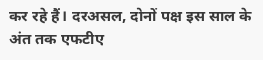कर रहे हैं। दरअसल, दोनों पक्ष इस साल के अंत तक एफटीए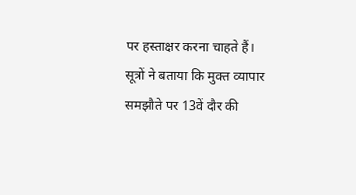पर हस्ताक्षर करना चाहते हैं।
सूत्रों ने बताया कि मुक्त व्यापार समझौते पर 13वें दौर की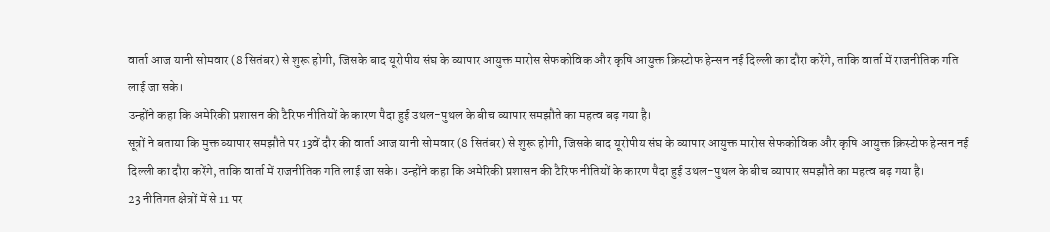वार्ता आज यानी सोमवार (8 सितंबर) से शुरू होगी, जिसके बाद यूरोपीय संघ के व्यापार आयुक्त मारोस सेफकोविक और कृषि आयुक्त क्रिस्टोफ हेन्सन नई दिल्ली का दौरा करेंगे, ताकि वार्ता में राजनीतिक गति लाई जा सके।
उन्होंने कहा कि अमेरिकी प्रशासन की टैरिफ नीतियों के कारण पैदा हुई उथल-पुथल के बीच व्यापार समझौते का महत्व बढ़ गया है।
सूत्रों ने बताया कि मुक्त व्यापार समझौते पर 13वें दौर की वार्ता आज यानी सोमवार (8 सितंबर) से शुरू होगी, जिसके बाद यूरोपीय संघ के व्यापार आयुक्त मारोस सेफकोविक और कृषि आयुक्त क्रिस्टोफ हेन्सन नई दिल्ली का दौरा करेंगे, ताकि वार्ता में राजनीतिक गति लाई जा सके। उन्होंने कहा कि अमेरिकी प्रशासन की टैरिफ नीतियों के कारण पैदा हुई उथल-पुथल के बीच व्यापार समझौते का महत्व बढ़ गया है।
23 नीतिगत क्षेत्रों में से 11 पर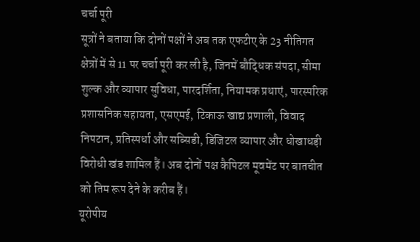चर्चा पूरी
सूत्रों ने बताया कि दोनों पक्षों ने अब तक एफटीए के 23 नीतिगत क्षेत्रों में से 11 पर चर्चा पूरी कर ली है, जिनमें बौद्धिक संपदा, सीमा शुल्क और व्यापार सुविधा, पारदर्शिता, नियामक प्रथाएं, पारस्परिक प्रशासनिक सहायता, एसएमई, टिकाऊ खाद्य प्रणाली, विवाद निपटान, प्रतिस्पर्धा और सब्सिडी, डिजिटल व्यापार और धोखाधड़ी विरोधी खंड शामिल हैं। अब दोनों पक्ष कैपिटल मूवमेंट पर बातचीत को तिम रूप देने के करीब हैं।
यूरोपीय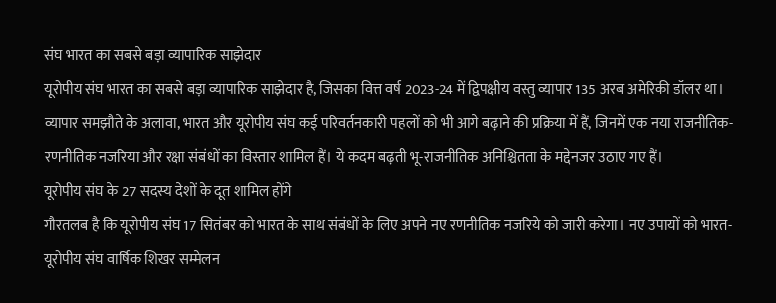संघ भारत का सबसे बड़ा व्यापारिक साझेदार
यूरोपीय संघ भारत का सबसे बड़ा व्यापारिक साझेदार है, जिसका वित्त वर्ष 2023-24 में द्विपक्षीय वस्तु व्यापार 135 अरब अमेरिकी डॉलर था।
व्यापार समझौते के अलावा, भारत और यूरोपीय संघ कई परिवर्तनकारी पहलों को भी आगे बढ़ाने की प्रक्रिया में हैं, जिनमें एक नया राजनीतिक-रणनीतिक नजरिया और रक्षा संबंधों का विस्तार शामिल हैं। ये कदम बढ़ती भू-राजनीतिक अनिश्चितता के मद्देनजर उठाए गए हैं।
यूरोपीय संघ के 27 सदस्य देशों के दूत शामिल होंगे
गौरतलब है कि यूरोपीय संघ 17 सितंबर को भारत के साथ संबंधों के लिए अपने नए रणनीतिक नजरिये को जारी करेगा। नए उपायों को भारत-यूरोपीय संघ वार्षिक शिखर सम्मेलन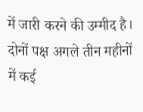में जारी करने की उम्मीद है।
दोनों पक्ष अगले तीन महीनों में कई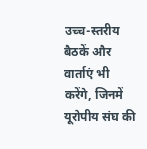उच्च-स्तरीय बैठकें और वार्ताएं भी करेंगे, जिनमें यूरोपीय संघ की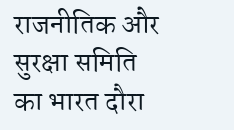राजनीतिक और सुरक्षा समिति का भारत दौरा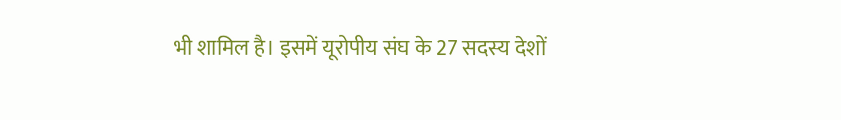भी शामिल है। इसमें यूरोपीय संघ के 27 सदस्य देशों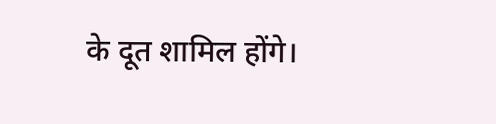के दूत शामिल होंगे।